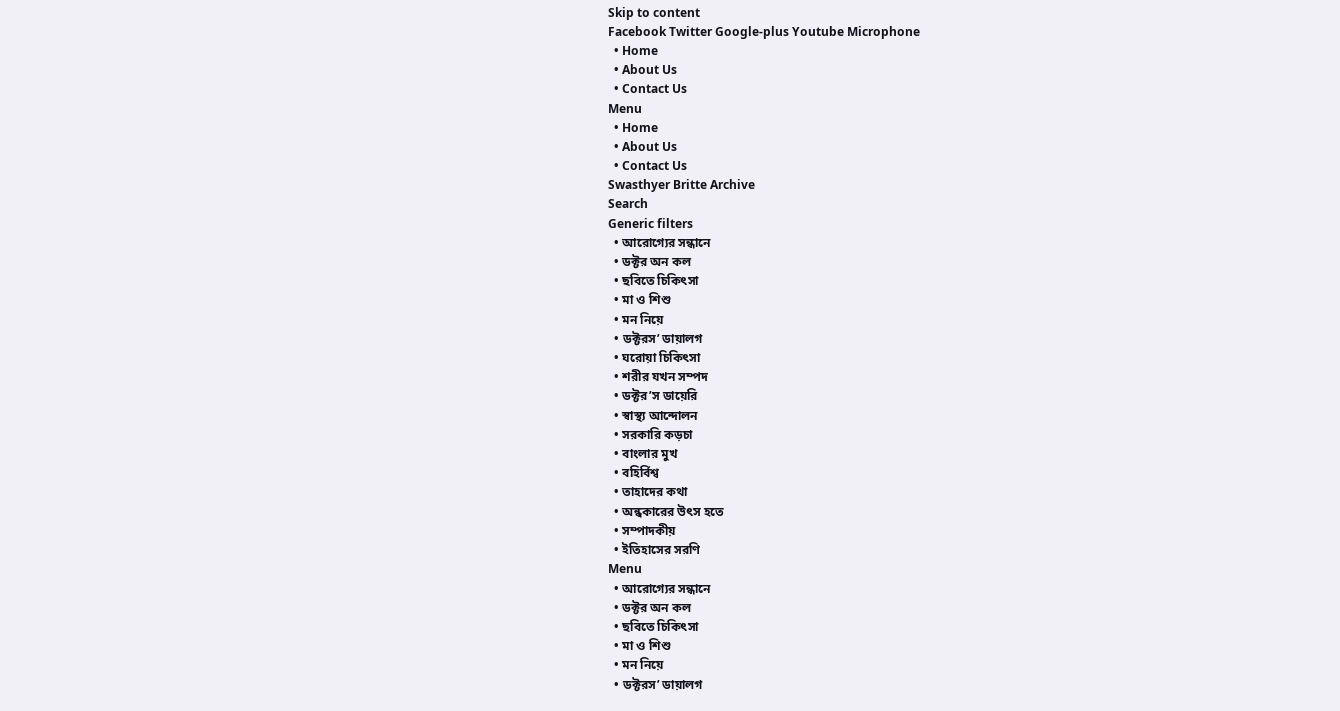Skip to content
Facebook Twitter Google-plus Youtube Microphone
  • Home
  • About Us
  • Contact Us
Menu
  • Home
  • About Us
  • Contact Us
Swasthyer Britte Archive
Search
Generic filters
  • আরোগ্যের সন্ধানে
  • ডক্টর অন কল
  • ছবিতে চিকিৎসা
  • মা ও শিশু
  • মন নিয়ে
  • ডক্টরস’ ডায়ালগ
  • ঘরোয়া চিকিৎসা
  • শরীর যখন সম্পদ
  • ডক্টর’স ডায়েরি
  • স্বাস্থ্য আন্দোলন
  • সরকারি কড়চা
  • বাংলার মুখ
  • বহির্বিশ্ব
  • তাহাদের কথা
  • অন্ধকারের উৎস হতে
  • সম্পাদকীয়
  • ইতিহাসের সরণি
Menu
  • আরোগ্যের সন্ধানে
  • ডক্টর অন কল
  • ছবিতে চিকিৎসা
  • মা ও শিশু
  • মন নিয়ে
  • ডক্টরস’ ডায়ালগ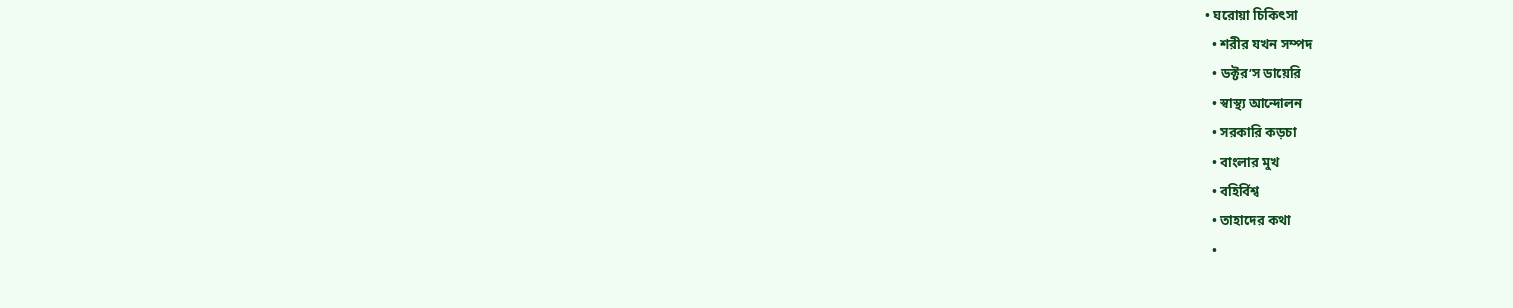• ঘরোয়া চিকিৎসা
  • শরীর যখন সম্পদ
  • ডক্টর’স ডায়েরি
  • স্বাস্থ্য আন্দোলন
  • সরকারি কড়চা
  • বাংলার মুখ
  • বহির্বিশ্ব
  • তাহাদের কথা
  •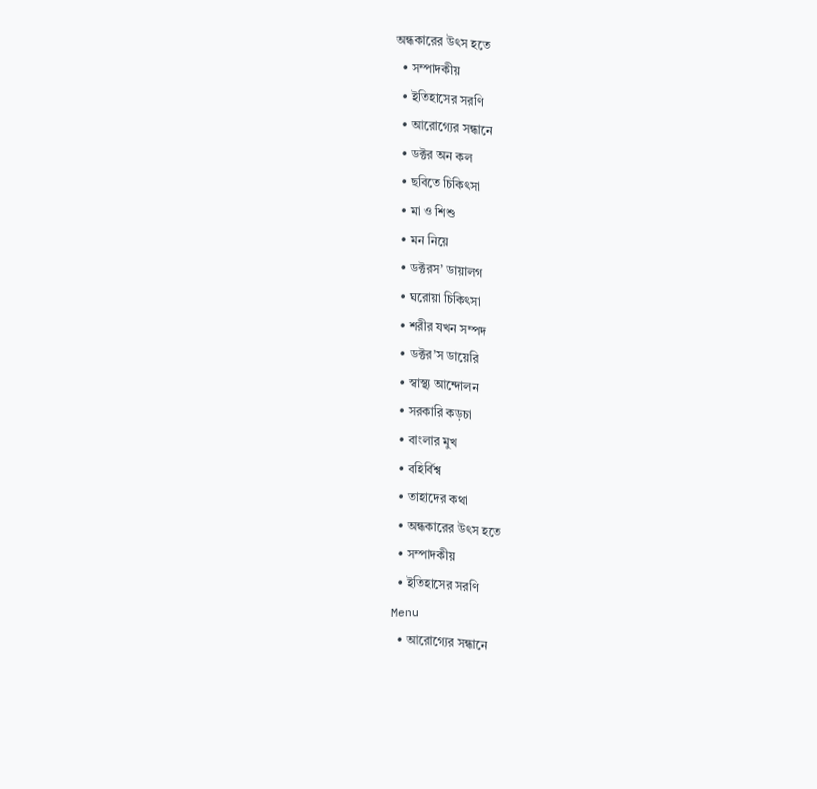অন্ধকারের উৎস হতে
  • সম্পাদকীয়
  • ইতিহাসের সরণি
  • আরোগ্যের সন্ধানে
  • ডক্টর অন কল
  • ছবিতে চিকিৎসা
  • মা ও শিশু
  • মন নিয়ে
  • ডক্টরস’ ডায়ালগ
  • ঘরোয়া চিকিৎসা
  • শরীর যখন সম্পদ
  • ডক্টর’স ডায়েরি
  • স্বাস্থ্য আন্দোলন
  • সরকারি কড়চা
  • বাংলার মুখ
  • বহির্বিশ্ব
  • তাহাদের কথা
  • অন্ধকারের উৎস হতে
  • সম্পাদকীয়
  • ইতিহাসের সরণি
Menu
  • আরোগ্যের সন্ধানে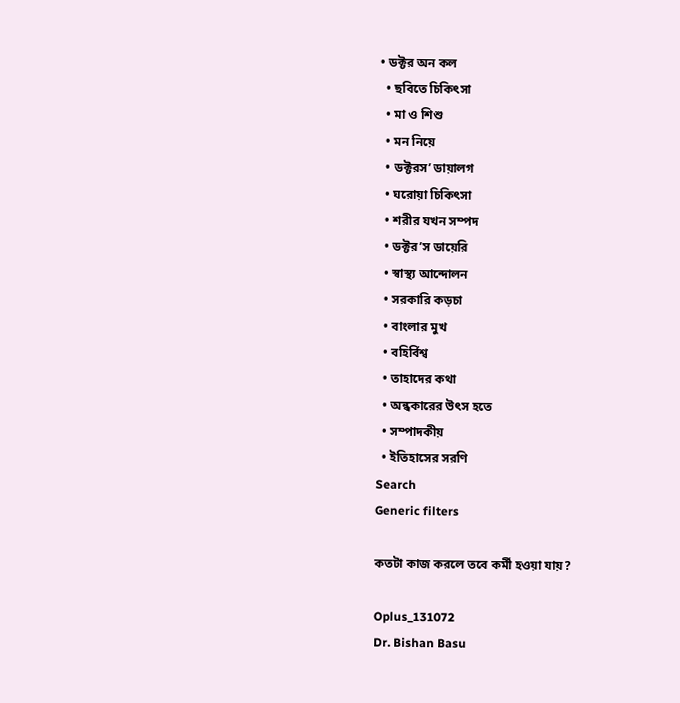• ডক্টর অন কল
  • ছবিতে চিকিৎসা
  • মা ও শিশু
  • মন নিয়ে
  • ডক্টরস’ ডায়ালগ
  • ঘরোয়া চিকিৎসা
  • শরীর যখন সম্পদ
  • ডক্টর’স ডায়েরি
  • স্বাস্থ্য আন্দোলন
  • সরকারি কড়চা
  • বাংলার মুখ
  • বহির্বিশ্ব
  • তাহাদের কথা
  • অন্ধকারের উৎস হতে
  • সম্পাদকীয়
  • ইতিহাসের সরণি
Search
Generic filters

কতটা কাজ করলে তবে কর্মী হওয়া যায়?

Oplus_131072
Dr. Bishan Basu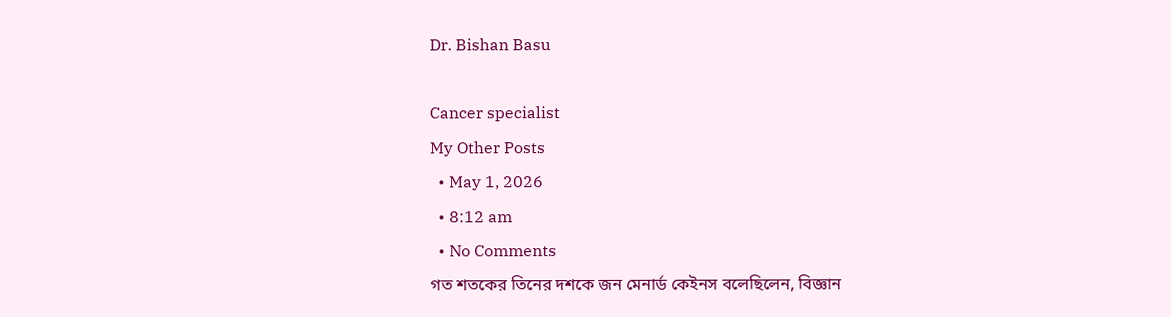Dr. Bishan Basu

Cancer specialist
My Other Posts
  • May 1, 2026
  • 8:12 am
  • No Comments
গত শতকের তিনের দশকে জন মেনার্ড কেইনস বলেছিলেন, বিজ্ঞান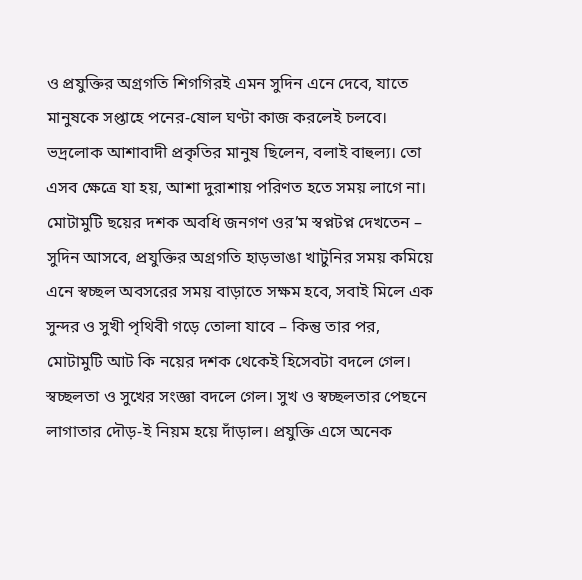ও প্রযুক্তির অগ্রগতি শিগগিরই এমন সুদিন এনে দেবে, যাতে মানুষকে সপ্তাহে পনের-ষোল ঘণ্টা কাজ করলেই চলবে।
ভদ্রলোক আশাবাদী প্রকৃতির মানুষ ছিলেন, বলাই বাহুল্য। তো এসব ক্ষেত্রে যা হয়, আশা দুরাশায় পরিণত হতে সময় লাগে না। মোটামুটি ছয়ের দশক অবধি জনগণ ওর’ম স্বপ্নটপ্ন দেখতেন – সুদিন আসবে, প্রযুক্তির অগ্রগতি হাড়ভাঙা খাটুনির সময় কমিয়ে এনে স্বচ্ছল অবসরের সময় বাড়াতে সক্ষম হবে, সবাই মিলে এক সুন্দর ও সুখী পৃথিবী গড়ে তোলা যাবে – কিন্তু তার পর, মোটামুটি আট কি নয়ের দশক থেকেই হিসেবটা বদলে গেল। স্বচ্ছলতা ও সুখের সংজ্ঞা বদলে গেল। সুখ ও স্বচ্ছলতার পেছনে লাগাতার দৌড়-ই নিয়ম হয়ে দাঁড়াল। প্রযুক্তি এসে অনেক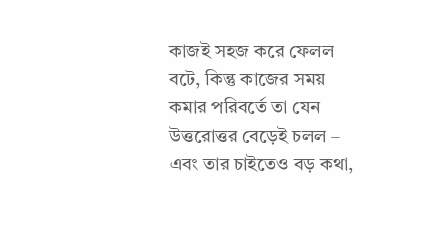কাজই সহজ করে ফেলল বটে, কিন্তু কাজের সময় কমার পরিবর্তে তা যেন উত্তরোত্তর বেড়েই চলল – এবং তার চাইতেও বড় কথা,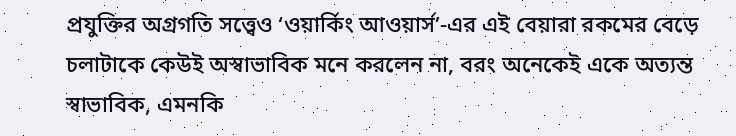প্রযুক্তির অগ্রগতি সত্ত্বেও ‘ওয়ার্কিং আওয়ার্স’-এর এই বেয়ারা রকমের বেড়ে চলাটাকে কেউই অস্বাভাবিক মনে করলেন না, বরং অনেকেই একে অত্যন্ত স্বাভাবিক, এমনকি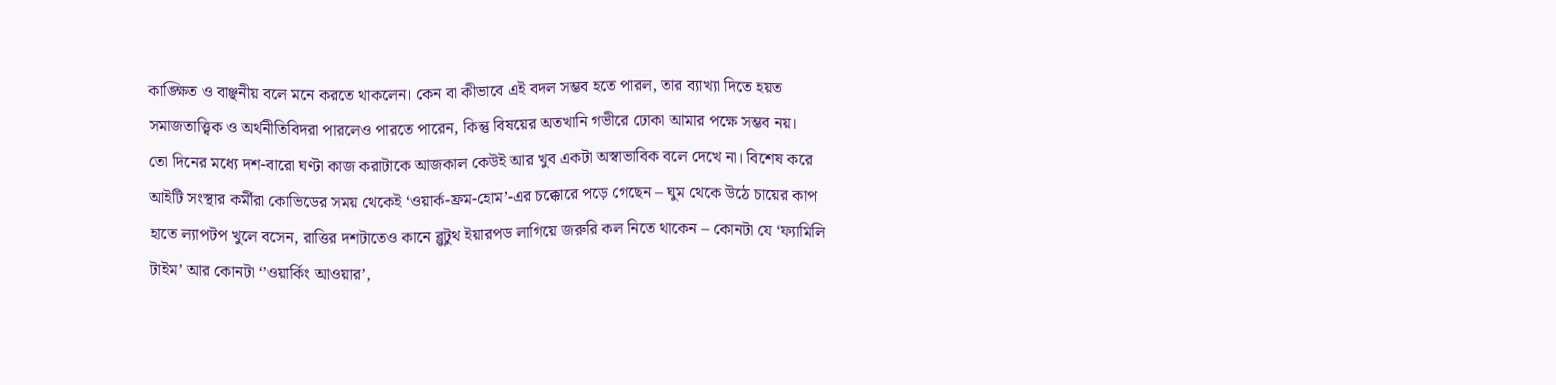কাঙ্ক্ষিত ও বাঞ্ছনীয় বলে মনে করতে থাকলেন। কেন বা কীভাবে এই বদল সম্ভব হতে পারল, তার ব্যাখ্যা দিতে হয়ত সমাজতাত্ত্বিক ও অর্থনীতিবিদরা পারলেও পারতে পারেন, কিন্তু বিষয়ের অতখানি গভীরে ঢোকা আমার পক্ষে সম্ভব নয়।
তো দিনের মধ্যে দশ-বারো ঘণ্টা কাজ করাটাকে আজকাল কেউই আর খুব একটা অস্বাভাবিক বলে দেখে না। বিশেষ করে আইটি সংস্থার কর্মীরা কোভিডের সময় থেকেই ‘ওয়ার্ক-ফ্রম-হোম’-এর চক্কোরে পড়ে গেছেন – ঘুম থেকে উঠে চায়ের কাপ হাতে ল্যাপটপ খুলে বসেন, রাত্তির দশটাতেও কানে ব্লুটুথ ইয়ারপড লাগিয়ে জরুরি কল নিতে থাকেন – কোনটা যে ‘ফ্যামিলি টাইম’ আর কোনটা ‘’ওয়ার্কিং আওয়ার’,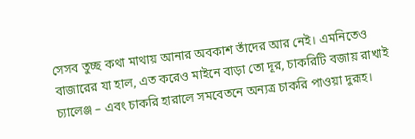সেসব তুচ্ছ কথা মাথায় আনার অবকাশ তাঁদের আর নেই। এমনিতেও বাজারের যা হাল, এত করেও মাইনে বাড়া তো দূর, চাকরিটি বজায় রাখাই চ্যালেঞ্জ – এবং চাকরি হারালে সমবেতনে অন্যত্র চাকরি পাওয়া দুরূহ।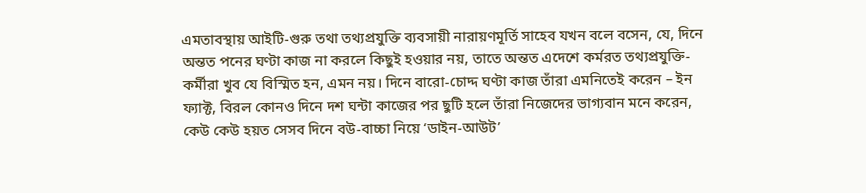এমতাবস্থায় আইটি-গুরু তথা তথ্যপ্রযুক্তি ব্যবসায়ী নারায়ণমূর্তি সাহেব যখন বলে বসেন, যে, দিনে অন্তত পনের ঘণ্টা কাজ না করলে কিছুই হওয়ার নয়, তাতে অন্তত এদেশে কর্মরত তথ্যপ্রযুক্তি-কর্মীরা খুব যে বিস্মিত হন, এমন নয়। দিনে বারো-চোদ্দ ঘণ্টা কাজ তাঁরা এমনিতেই করেন – ইন ফ্যাক্ট, বিরল কোনও দিনে দশ ঘন্টা কাজের পর ছুটি হলে তাঁরা নিজেদের ভাগ্যবান মনে করেন, কেউ কেউ হয়ত সেসব দিনে বউ-বাচ্চা নিয়ে ‘ডাইন-আউট’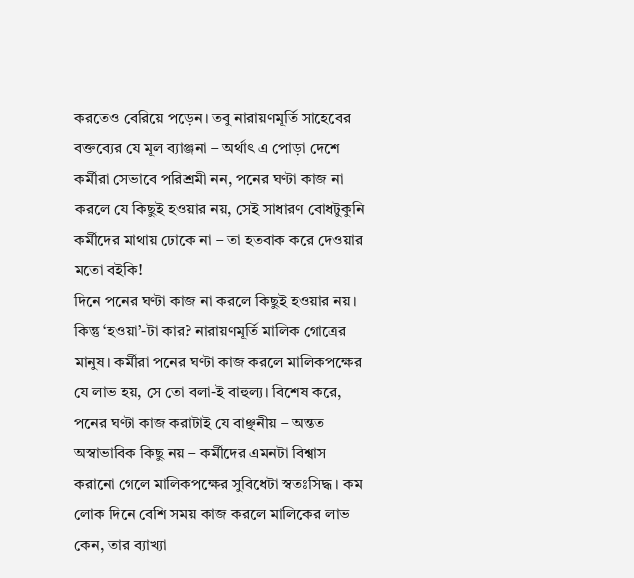করতেও বেরিয়ে পড়েন। তবু নারায়ণমূর্তি সাহেবের বক্তব্যের যে মূল ব্যাঞ্জনা – অর্থাৎ এ পোড়া দেশে কর্মীরা সেভাবে পরিশ্রমী নন, পনের ঘণ্টা কাজ না করলে যে কিছুই হওয়ার নয়, সেই সাধারণ বোধটুকুনি কর্মীদের মাথায় ঢোকে না – তা হতবাক করে দেওয়ার মতো বইকি!
দিনে পনের ঘণ্টা কাজ না করলে কিছুই হওয়ার নয়। কিন্তু ‘হওয়া’-টা কার? নারায়ণমূর্তি মালিক গোত্রের মানুষ। কর্মীরা পনের ঘণ্টা কাজ করলে মালিকপক্ষের যে লাভ হয়, সে তো বলা-ই বাহুল্য। বিশেষ করে, পনের ঘণ্টা কাজ করাটাই যে বাঞ্ছনীয় – অন্তত অস্বাভাবিক কিছু নয় – কর্মীদের এমনটা বিশ্বাস করানো গেলে মালিকপক্ষের সুবিধেটা স্বতঃসিদ্ধ। কম লোক দিনে বেশি সময় কাজ করলে মালিকের লাভ কেন, তার ব্যাখ্যা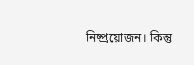নিষ্প্রয়োজন। কিন্তু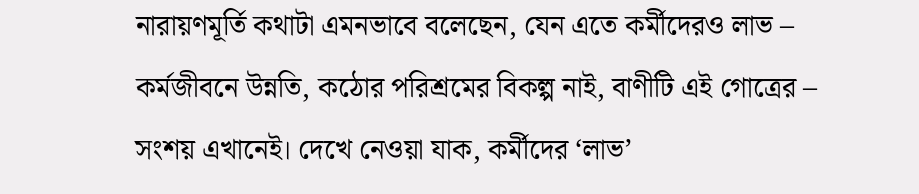নারায়ণমূর্তি কথাটা এমনভাবে বলেছেন, যেন এতে কর্মীদেরও লাভ – কর্মজীবনে উন্নতি, কঠোর পরিশ্রমের বিকল্প নাই, বাণীটি এই গোত্রের – সংশয় এখানেই। দেখে নেওয়া যাক, কর্মীদের ‘লাভ’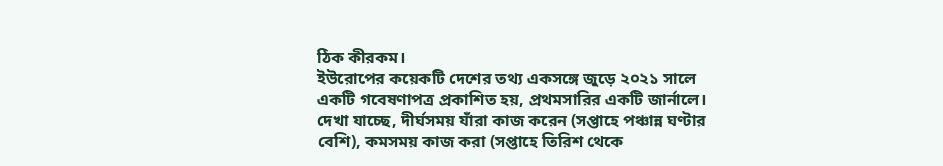ঠিক কীরকম।
ইউরোপের কয়েকটি দেশের তথ্য একসঙ্গে জুড়ে ২০২১ সালে একটি গবেষণাপত্র প্রকাশিত হয়, প্রথমসারির একটি জার্নালে। দেখা যাচ্ছে, দীর্ঘসময় যাঁরা কাজ করেন (সপ্তাহে পঞ্চান্ন ঘণ্টার বেশি), কমসময় কাজ করা (সপ্তাহে তিরিশ থেকে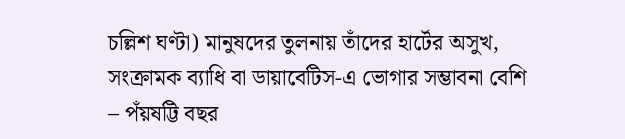চল্লিশ ঘণ্টা) মানুষদের তুলনায় তাঁদের হার্টের অসুখ, সংক্রামক ব্যাধি বা ডায়াবেটিস-এ ভোগার সম্ভাবনা বেশি – পঁয়ষট্টি বছর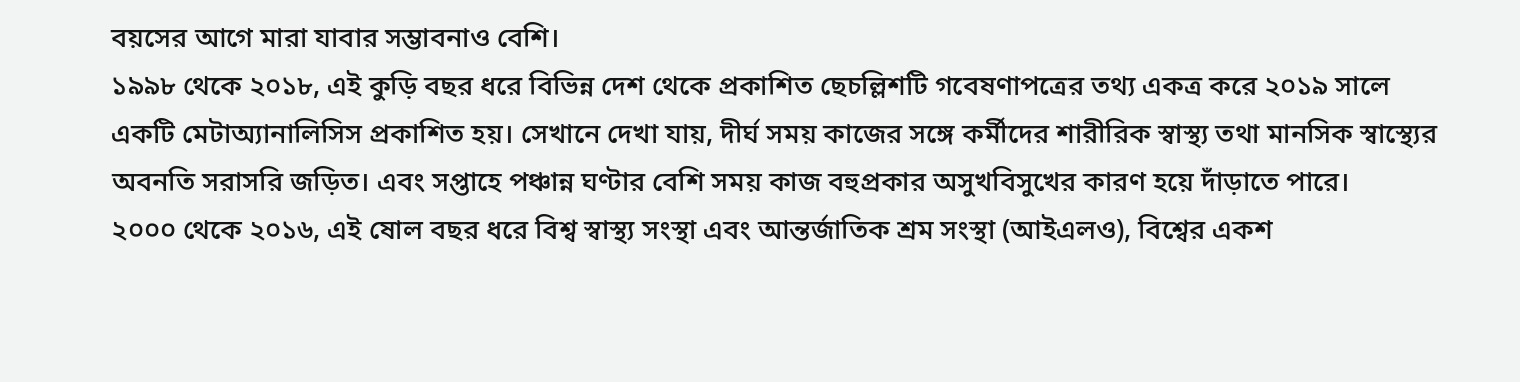বয়সের আগে মারা যাবার সম্ভাবনাও বেশি।
১৯৯৮ থেকে ২০১৮, এই কুড়ি বছর ধরে বিভিন্ন দেশ থেকে প্রকাশিত ছেচল্লিশটি গবেষণাপত্রের তথ্য একত্র করে ২০১৯ সালে একটি মেটাঅ্যানালিসিস প্রকাশিত হয়। সেখানে দেখা যায়, দীর্ঘ সময় কাজের সঙ্গে কর্মীদের শারীরিক স্বাস্থ্য তথা মানসিক স্বাস্থ্যের অবনতি সরাসরি জড়িত। এবং সপ্তাহে পঞ্চান্ন ঘণ্টার বেশি সময় কাজ বহুপ্রকার অসুখবিসুখের কারণ হয়ে দাঁড়াতে পারে।
২০০০ থেকে ২০১৬, এই ষোল বছর ধরে বিশ্ব স্বাস্থ্য সংস্থা এবং আন্তর্জাতিক শ্রম সংস্থা (আইএলও), বিশ্বের একশ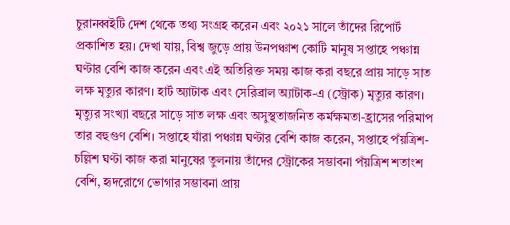চুরানব্বইটি দেশ থেকে তথ্য সংগ্রহ করেন এবং ২০২১ সালে তাঁদের রিপোর্ট প্রকাশিত হয়। দেখা যায়, বিশ্ব জুড়ে প্রায় উনপঞ্চাশ কোটি মানুষ সপ্তাহে পঞ্চান্ন ঘণ্টার বেশি কাজ করেন এবং এই অতিরিক্ত সময় কাজ করা বছরে প্রায় সাড়ে সাত লক্ষ মৃত্যুর কারণ। হার্ট অ্যাটাক এবং সেরিব্রাল অ্যাটাক-এ (স্ট্রোক) মৃত্যুর কারণ। মৃত্যুর সংখ্যা বছরে সাড়ে সাত লক্ষ এবং অসুস্থতাজনিত কর্মক্ষমতা-হ্রাসের পরিমাপ তার বহুগুণ বেশি। সপ্তাহে যাঁরা পঞ্চান্ন ঘণ্টার বেশি কাজ করেন, সপ্তাহে পঁয়ত্রিশ-চল্লিশ ঘণ্টা কাজ করা মানুষের তুলনায় তাঁদের স্ট্রোকের সম্ভাবনা পঁয়ত্রিশ শতাংশ বেশি, হৃদরোগে ভোগার সম্ভাবনা প্রায়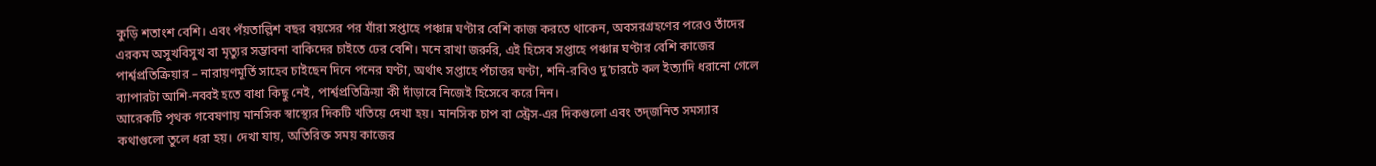কুড়ি শতাংশ বেশি। এবং পঁয়তাল্লিশ বছর বয়সের পর যাঁরা সপ্তাহে পঞ্চান্ন ঘণ্টার বেশি কাজ করতে থাকেন, অবসরগ্রহণের পরেও তাঁদের এরকম অসুখবিসুখ বা মৃত্যুর সম্ভাবনা বাকিদের চাইতে ঢের বেশি। মনে রাখা জরুরি, এই হিসেব সপ্তাহে পঞ্চান্ন ঘণ্টার বেশি কাজের পার্শ্বপ্রতিক্রিয়ার – নারায়ণমূর্তি সাহেব চাইছেন দিনে পনের ঘণ্টা, অর্থাৎ সপ্তাহে পঁচাত্তর ঘণ্টা, শনি-রবিও দু’চারটে কল ইত্যাদি ধরানো গেলে ব্যাপারটা আশি-নব্বই হতে বাধা কিছু নেই, পার্শ্বপ্রতিক্রিয়া কী দাঁড়াবে নিজেই হিসেবে করে নিন।
আরেকটি পৃথক গবেষণায় মানসিক স্বাস্থ্যের দিকটি খতিয়ে দেখা হয়। মানসিক চাপ বা স্ট্রেস-এর দিকগুলো এবং তদ্জনিত সমস্যার কথাগুলো তুলে ধরা হয়। দেখা যায়, অতিরিক্ত সময় কাজের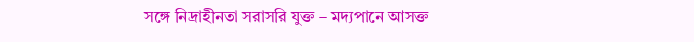সঙ্গে নিদ্রাহীনতা সরাসরি যুক্ত – মদ্যপানে আসক্ত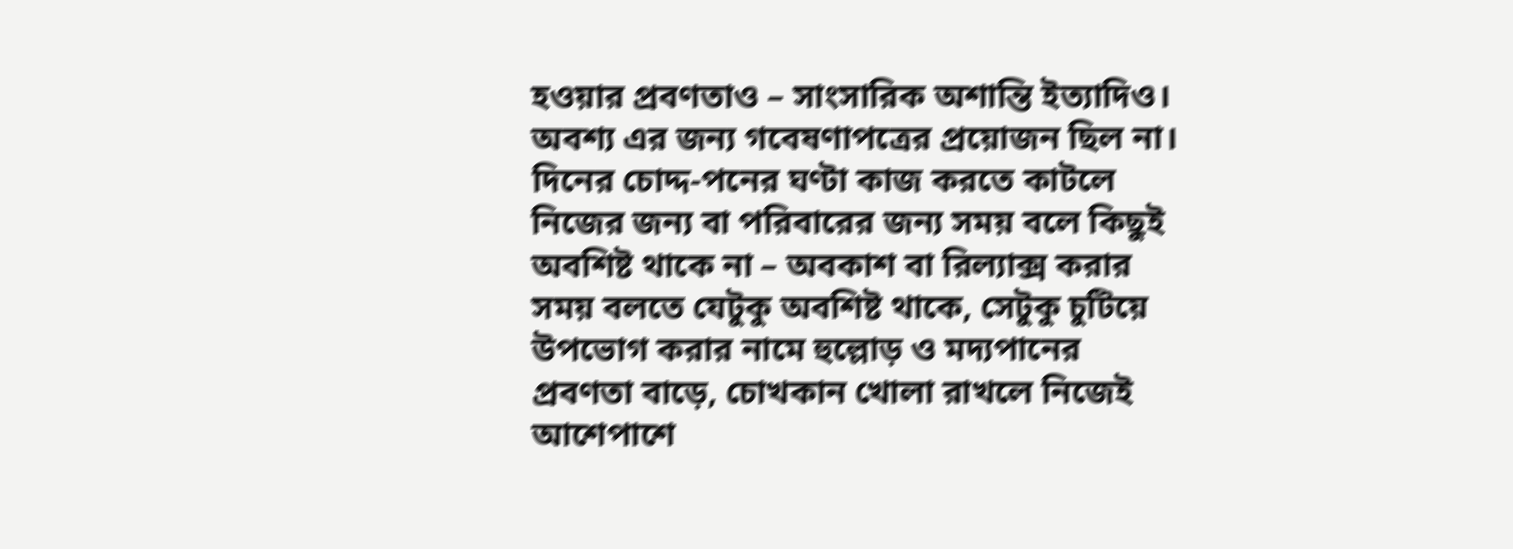হওয়ার প্রবণতাও – সাংসারিক অশান্তি ইত্যাদিও।
অবশ্য এর জন্য গবেষণাপত্রের প্রয়োজন ছিল না। দিনের চোদ্দ-পনের ঘণ্টা কাজ করতে কাটলে নিজের জন্য বা পরিবারের জন্য সময় বলে কিছুই অবশিষ্ট থাকে না – অবকাশ বা রিল্যাক্স করার সময় বলতে যেটুকু অবশিষ্ট থাকে, সেটুকু চুটিয়ে উপভোগ করার নামে হুল্লোড় ও মদ্যপানের প্রবণতা বাড়ে, চোখকান খোলা রাখলে নিজেই আশেপাশে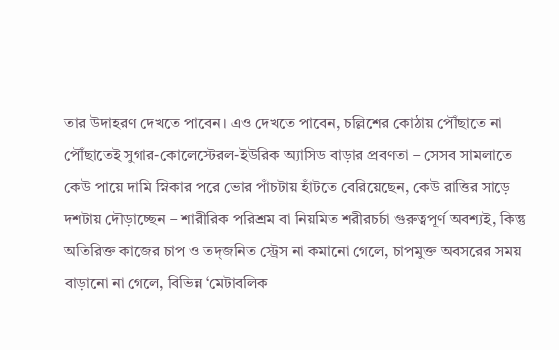তার উদাহরণ দেখতে পাবেন। এও দেখতে পাবেন, চল্লিশের কোঠায় পৌঁছাতে না পৌঁছাতেই সুগার-কোলেস্টেরল-ইউরিক অ্যাসিড বাড়ার প্রবণতা – সেসব সামলাতে কেউ পায়ে দামি স্নিকার পরে ভোর পাঁচটায় হাঁটতে বেরিয়েছেন, কেউ রাত্তির সাড়ে দশটায় দৌড়াচ্ছেন – শারীরিক পরিশ্রম বা নিয়মিত শরীরচর্চা গুরুত্বপূর্ণ অবশ্যই, কিন্তু অতিরিক্ত কাজের চাপ ও তদ্জনিত স্ট্রেস না কমানো গেলে, চাপমুক্ত অবসরের সময় বাড়ানো না গেলে, বিভিন্ন ‘মেটাবলিক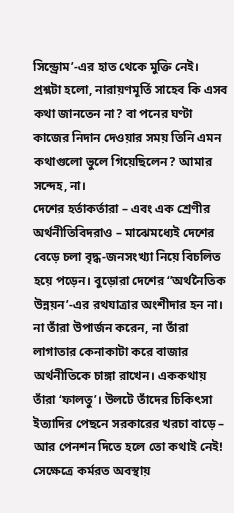সিন্ড্রোম’-এর হাত থেকে মুক্তি নেই।
প্রশ্নটা হলো, নারায়ণমূর্তি সাহেব কি এসব কথা জানতেন না? বা পনের ঘণ্টা কাজের নিদান দেওয়ার সময় তিনি এমন কথাগুলো ভুলে গিয়েছিলেন? আমার সন্দেহ, না।
দেশের হর্তাকর্তারা – এবং এক শ্রেণীর অর্থনীতিবিদরাও – মাঝেমধ্যেই দেশের বেড়ে চলা বৃদ্ধ-জনসংখ্যা নিয়ে বিচলিত হয়ে পড়েন। বুড়োরা দেশের ‘’অর্থনৈতিক উন্নয়ন’-এর রথযাত্রার অংশীদার হন না। না তাঁরা উপার্জন করেন, না তাঁরা লাগাতার কেনাকাটা করে বাজার অর্থনীতিকে চাঙ্গা রাখেন। এককথায় তাঁরা ‘ফালতু’। উলটে তাঁদের চিকিৎসা ইত্যাদির পেছনে সরকারের খরচা বাড়ে – আর পেনশন দিতে হলে তো কথাই নেই! সেক্ষেত্রে কর্মরত অবস্থায়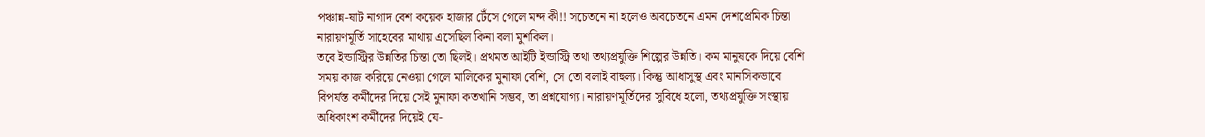পঞ্চান্ন-ষাট নাগাদ বেশ কয়েক হাজার টেঁসে গেলে মন্দ কী!! সচেতনে না হলেও অবচেতনে এমন দেশপ্রেমিক চিন্তা নারায়ণমূর্তি সাহেবের মাথায় এসেছিল কিনা বলা মুশকিল।
তবে ইন্ডাস্ট্রির উন্নতির চিন্তা তো ছিলই। প্রথমত আইটি ইন্ডাস্ট্রি তথা তথ্যপ্রযুক্তি শিল্পের উন্নতি। কম মানুষকে দিয়ে বেশি সময় কাজ করিয়ে নেওয়া গেলে মালিকের মুনাফা বেশি, সে তো বলাই বাহুল্য। কিন্তু আধাসুস্থ এবং মানসিকভাবে বিপর্যস্ত কর্মীদের দিয়ে সেই মুনাফা কতখানি সম্ভব, তা প্রশ্নযোগ্য। নারায়ণমূর্তিদের সুবিধে হলো, তথ্যপ্রযুক্তি সংস্থায় অধিকাংশ কর্মীদের দিয়েই যে-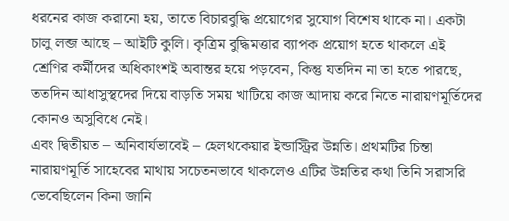ধরনের কাজ করানো হয়, তাতে বিচারবুদ্ধি প্রয়োগের সুযোগ বিশেষ থাকে না। একটা চালু লব্জ আছে – আইটি কুলি। কৃত্রিম বুদ্ধিমত্তার ব্যাপক প্রয়োগ হতে থাকলে এই শ্রেণির কর্মীদের অধিকাংশই অবান্তর হয়ে পড়বেন, কিন্তু যতদিন না তা হতে পারছে, ততদিন আধাসুস্থদের দিয়ে বাড়তি সময় খাটিয়ে কাজ আদায় করে নিতে নারায়ণমূর্তিদের কোনও অসুবিধে নেই।
এবং দ্বিতীয়ত – অনিবার্যভাবেই – হেলথকেয়ার ইন্ডাস্ট্রির উন্নতি। প্রথমটির চিন্তা নারায়ণমূর্তি সাহেবের মাথায় সচেতনভাবে থাকলেও এটির উন্নতির কথা তিনি সরাসরি ভেবেছিলেন কিনা জানি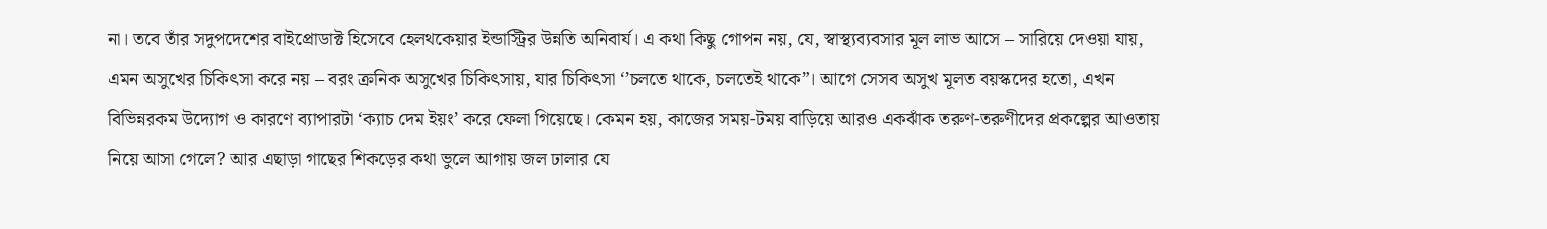না। তবে তাঁর সদুপদেশের বাইপ্রোডাক্ট হিসেবে হেলথকেয়ার ইন্ডাস্ট্রির উন্নতি অনিবার্য। এ কথা কিছু গোপন নয়, যে, স্বাস্থ্যব্যবসার মূল লাভ আসে – সারিয়ে দেওয়া যায়, এমন অসুখের চিকিৎসা করে নয় – বরং ক্রনিক অসুখের চিকিৎসায়, যার চিকিৎসা ‘’চলতে থাকে, চলতেই থাকে”। আগে সেসব অসুখ মূলত বয়স্কদের হতো, এখন বিভিন্নরকম উদ্যোগ ও কারণে ব্যাপারটা ‘ক্যাচ দেম ইয়ং’ করে ফেলা গিয়েছে। কেমন হয়, কাজের সময়-টময় বাড়িয়ে আরও একঝাঁক তরুণ-তরুণীদের প্রকল্পের আওতায় নিয়ে আসা গেলে? আর এছাড়া গাছের শিকড়ের কথা ভুলে আগায় জল ঢালার যে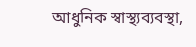আধুনিক স্বাস্থ্যব্যবস্থা,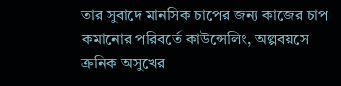তার সুবাদে মানসিক চাপের জন্য কাজের চাপ কমানোর পরিবর্তে কাউন্সেলিং, অল্পবয়সে ক্রনিক অসুখের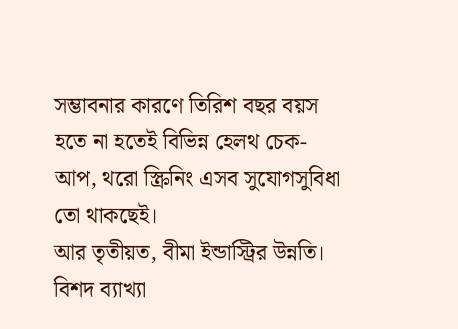সম্ভাবনার কারণে তিরিশ বছর বয়স হতে না হতেই বিভিন্ন হেলথ চেক-আপ, থরো স্ক্রিনিং এসব সুযোগসুবিধা তো থাকছেই।
আর তৃতীয়ত, বীমা ইন্ডাস্ট্রির উন্নতি। বিশদ ব্যাখ্যা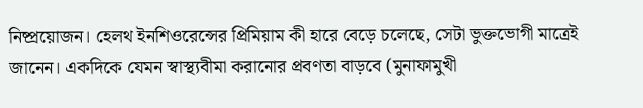নিষ্প্রয়োজন। হেলথ ইনশিওরেন্সের প্রিমিয়াম কী হারে বেড়ে চলেছে, সেটা ভুক্তভোগী মাত্রেই জানেন। একদিকে যেমন স্বাস্থ্যবীমা করানোর প্রবণতা বাড়বে (মুনাফামুখী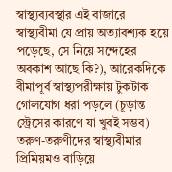স্বাস্থ্যব্যবস্থার এই বাজারে স্বাস্থ্যবীমা যে প্রায় অত্যাবশ্যক হয়ে পড়েছে, সে নিয়ে সন্দেহের অবকাশ আছে কি?), আরেকদিকে বীমাপূর্ব স্বাস্থ্যপরীক্ষায় টুকটাক গোলযোগ ধরা পড়লে (চূড়ান্ত স্ট্রেসের কারণে যা খুবই সম্ভব) তরুণ-তরুণীদের স্বাস্থ্যবীমার প্রিমিয়মও বাড়িয়ে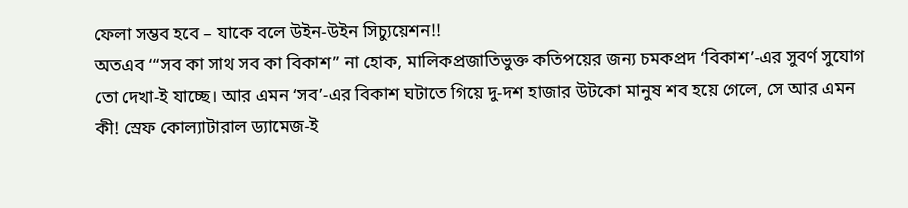ফেলা সম্ভব হবে – যাকে বলে উইন-উইন সিচ্যুয়েশন!!
অতএব ‘“সব কা সাথ সব কা বিকাশ” না হোক, মালিকপ্রজাতিভুক্ত কতিপয়ের জন্য চমকপ্রদ ‘বিকাশ’-এর সুবর্ণ সুযোগ তো দেখা-ই যাচ্ছে। আর এমন ‘সব’-এর বিকাশ ঘটাতে গিয়ে দু-দশ হাজার উটকো মানুষ শব হয়ে গেলে, সে আর এমন কী! স্রেফ কোল্যাটারাল ড্যামেজ-ই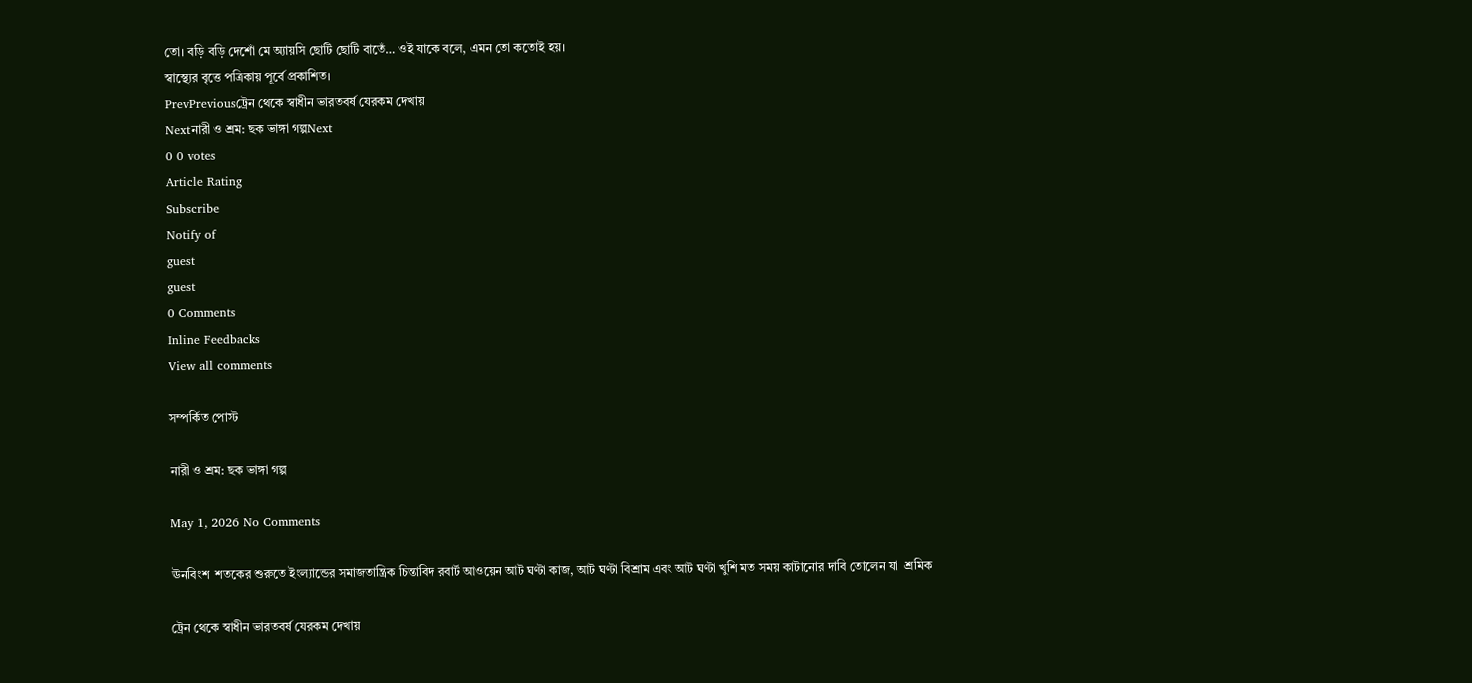তো। বড়ি বড়ি দেশোঁ মে অ্যায়সি ছোটি ছোটি বাতেঁ… ওই যাকে বলে, এমন তো কতোই হয়।
স্বাস্থ্যের বৃত্তে পত্রিকায় পূর্বে প্রকাশিত।
PrevPreviousট্রেন থেকে স্বাধীন ভারতবর্ষ যেরকম দেখায়
Nextনারী ও শ্রম: ছক ভাঙ্গা গল্পNext
0 0 votes
Article Rating
Subscribe
Notify of
guest
guest
0 Comments
Inline Feedbacks
View all comments

সম্পর্কিত পোস্ট

নারী ও শ্রম: ছক ভাঙ্গা গল্প

May 1, 2026 No Comments

ঊনবিংশ  শতকের শুরুতে ইংল্যান্ডের সমাজতান্ত্রিক চিন্তাবিদ রবার্ট আওয়েন আট ঘণ্টা কাজ, আট ঘণ্টা বিশ্রাম এবং আট ঘণ্টা খুশি মত সময় কাটানোর দাবি তোলেন যা  শ্রমিক

ট্রেন থেকে স্বাধীন ভারতবর্ষ যেরকম দেখায়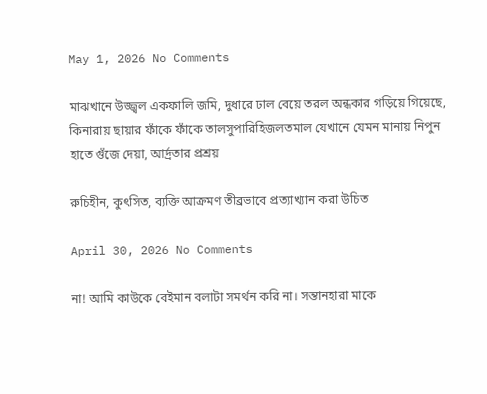May 1, 2026 No Comments

মাঝখানে উজ্জ্বল একফালি জমি, দুধারে ঢাল বেয়ে তরল অন্ধকার গড়িয়ে গিয়েছে, কিনারায় ছায়ার ফাঁকে ফাঁকে তালসুপারিহিজলতমাল যেখানে যেমন মানায় নিপুন হাতে গুঁজে দেয়া, আর্দ্রতার প্রশ্রয়

রুচিহীন, কুৎসিত, ব্যক্তি আক্রমণ তীব্রভাবে প্রত্যাখ্যান করা উচিত

April 30, 2026 No Comments

না! আমি কাউকে বেইমান বলাটা সমর্থন করি না। সন্তানহারা মাকে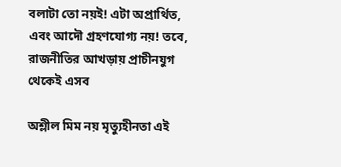বলাটা তো নয়ই! এটা অপ্রার্থিত, এবং আদৌ গ্রহণযোগ্য নয়! তবে, রাজনীতির আখড়ায় প্রাচীনযুগ থেকেই এসব

অশ্লীল মিম নয় মৃত্যুহীনতা এই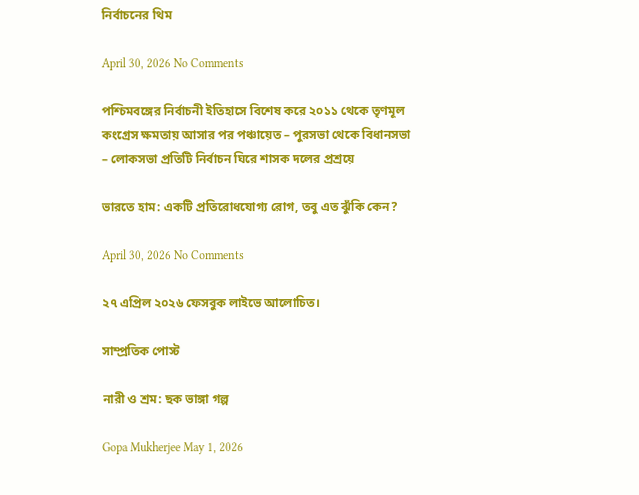নির্বাচনের থিম

April 30, 2026 No Comments

পশ্চিমবঙ্গের নির্বাচনী ইতিহাসে বিশেষ করে ২০১১ থেকে তৃণমূল কংগ্রেস ক্ষমতায় আসার পর পঞ্চায়েত – পুরসভা থেকে বিধানসভা – লোকসভা প্রতিটি নির্বাচন ঘিরে শাসক দলের প্রশ্রয়ে

ভারতে হাম: একটি প্রতিরোধযোগ্য রোগ, তবু এত ঝুঁকি কেন?

April 30, 2026 No Comments

২৭ এপ্রিল ২০২৬ ফেসবুক লাইভে আলোচিত।

সাম্প্রতিক পোস্ট

নারী ও শ্রম: ছক ভাঙ্গা গল্প

Gopa Mukherjee May 1, 2026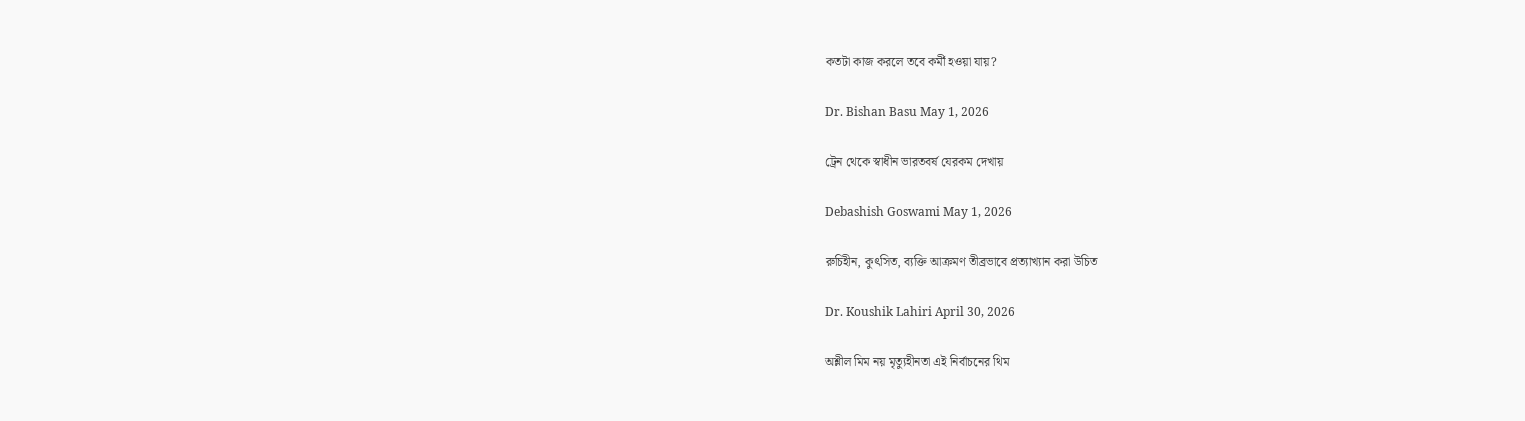কতটা কাজ করলে তবে কর্মী হওয়া যায়?

Dr. Bishan Basu May 1, 2026

ট্রেন থেকে স্বাধীন ভারতবর্ষ যেরকম দেখায়

Debashish Goswami May 1, 2026

রুচিহীন, কুৎসিত, ব্যক্তি আক্রমণ তীব্রভাবে প্রত্যাখ্যান করা উচিত

Dr. Koushik Lahiri April 30, 2026

অশ্লীল মিম নয় মৃত্যুহীনতা এই নির্বাচনের থিম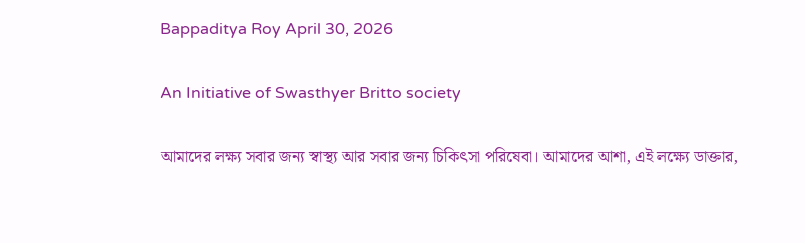Bappaditya Roy April 30, 2026

An Initiative of Swasthyer Britto society

আমাদের লক্ষ্য সবার জন্য স্বাস্থ্য আর সবার জন্য চিকিৎসা পরিষেবা। আমাদের আশা, এই লক্ষ্যে ডাক্তার,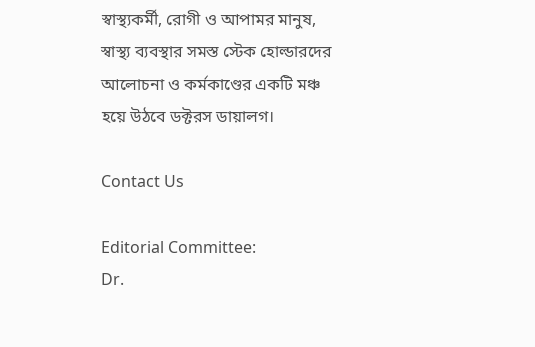স্বাস্থ্যকর্মী, রোগী ও আপামর মানুষ, স্বাস্থ্য ব্যবস্থার সমস্ত স্টেক হোল্ডারদের আলোচনা ও কর্মকাণ্ডের একটি মঞ্চ হয়ে উঠবে ডক্টরস ডায়ালগ।

Contact Us

Editorial Committee:
Dr.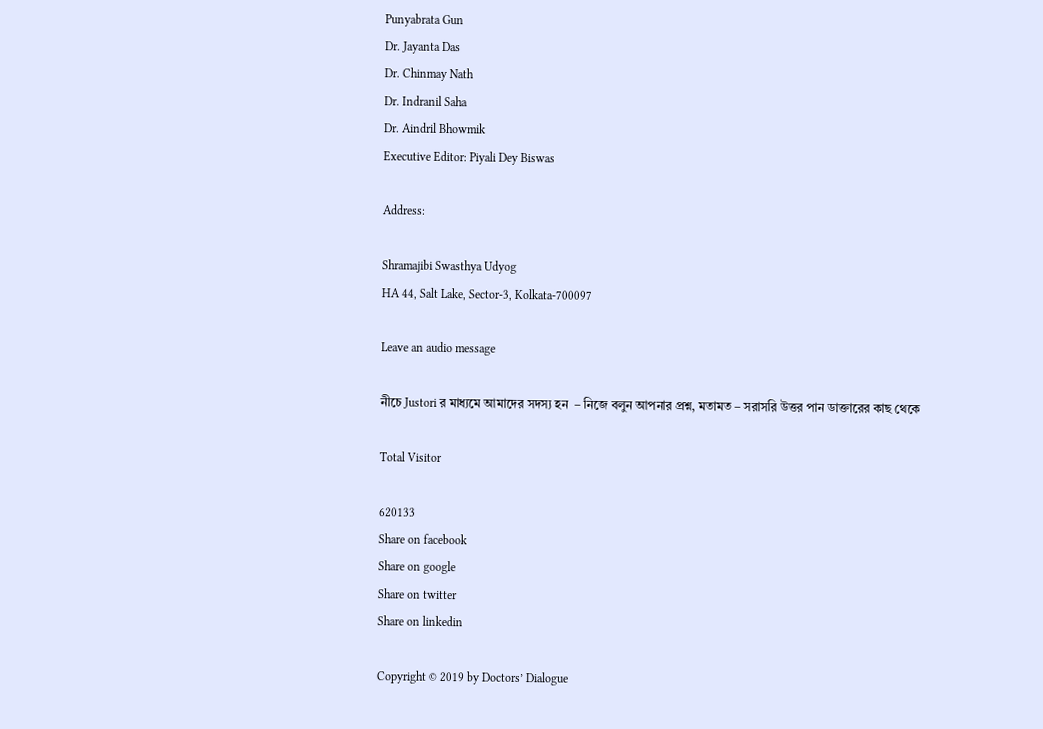Punyabrata Gun
Dr. Jayanta Das
Dr. Chinmay Nath
Dr. Indranil Saha
Dr. Aindril Bhowmik
Executive Editor: Piyali Dey Biswas

Address:

Shramajibi Swasthya Udyog
HA 44, Salt Lake, Sector-3, Kolkata-700097

Leave an audio message

নীচে Justori র মাধ্যমে আমাদের সদস্য হন  – নিজে বলুন আপনার প্রশ্ন, মতামত – সরাসরি উত্তর পান ডাক্তারের কাছ থেকে

Total Visitor

620133
Share on facebook
Share on google
Share on twitter
Share on linkedin

Copyright © 2019 by Doctors’ Dialogue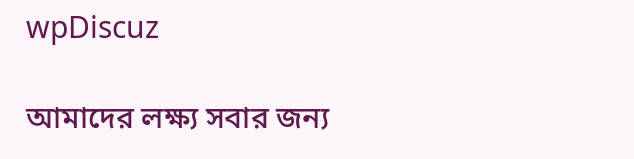wpDiscuz

আমাদের লক্ষ্য সবার জন্য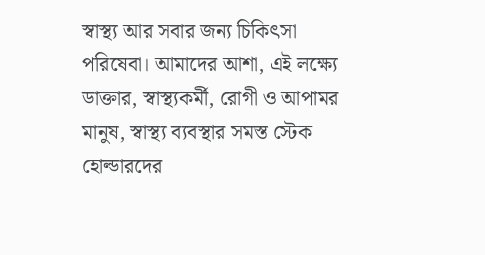স্বাস্থ্য আর সবার জন্য চিকিৎসা পরিষেবা। আমাদের আশা, এই লক্ষ্যে ডাক্তার, স্বাস্থ্যকর্মী, রোগী ও আপামর মানুষ, স্বাস্থ্য ব্যবস্থার সমস্ত স্টেক হোল্ডারদের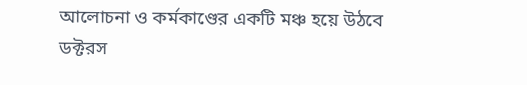আলোচনা ও কর্মকাণ্ডের একটি মঞ্চ হয়ে উঠবে ডক্টরস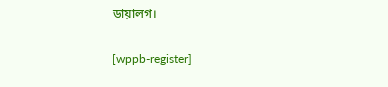ডায়ালগ।

[wppb-register]